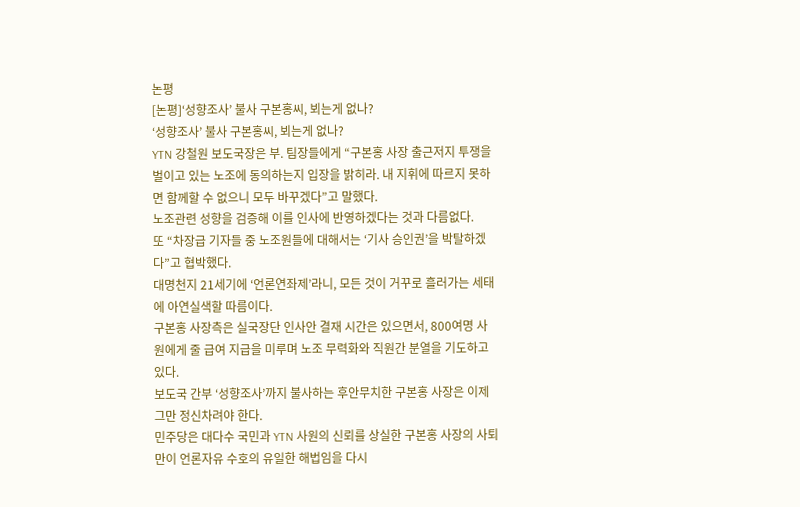논평
[논평]‘성향조사’ 불사 구본홍씨, 뵈는게 없나?
‘성향조사’ 불사 구본홍씨, 뵈는게 없나?
YTN 강철원 보도국장은 부. 팀장들에게 “구본홍 사장 출근저지 투쟁을 벌이고 있는 노조에 동의하는지 입장을 밝히라. 내 지휘에 따르지 못하면 함께할 수 없으니 모두 바꾸겠다”고 말했다.
노조관련 성향을 검증해 이를 인사에 반영하겠다는 것과 다름없다.
또 “차장급 기자들 중 노조원들에 대해서는 ‘기사 승인권’을 박탈하겠다”고 협박했다.
대명천지 21세기에 ‘언론연좌제’라니, 모든 것이 거꾸로 흘러가는 세태에 아연실색할 따름이다.
구본홍 사장측은 실국장단 인사안 결재 시간은 있으면서, 800여명 사원에게 줄 급여 지급을 미루며 노조 무력화와 직원간 분열을 기도하고 있다.
보도국 간부 ‘성향조사’까지 불사하는 후안무치한 구본홍 사장은 이제 그만 정신차려야 한다.
민주당은 대다수 국민과 YTN 사원의 신뢰를 상실한 구본홍 사장의 사퇴만이 언론자유 수호의 유일한 해법임을 다시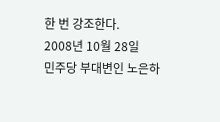한 번 강조한다.
2008년 10월 28일
민주당 부대변인 노은하